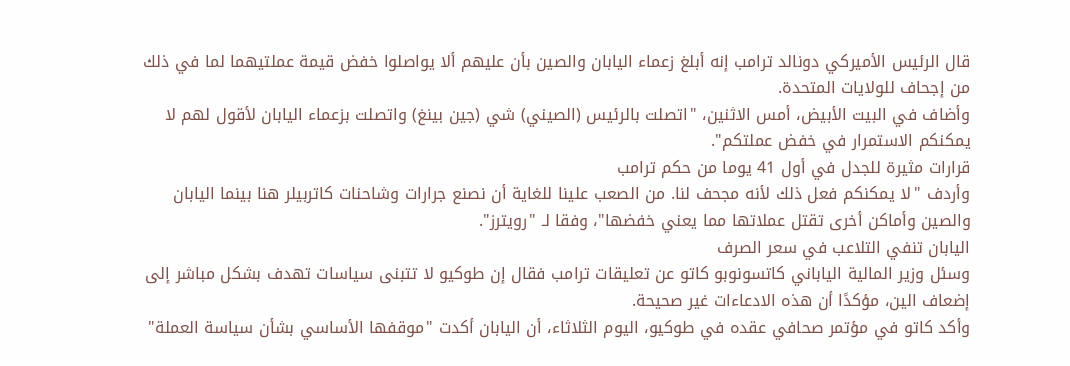قال الرئيس الأميركي دونالد ترامب إنه أبلغ زعماء اليابان والصين بأن عليهم ألا يواصلوا خفض قيمة عملتيهما لما في ذلك من إجحاف للولايات المتحدة.
وأضاف في البيت الأبيض، أمس الاثنين، "اتصلت بالرئيس (الصيني) شي (جين بينغ) واتصلت بزعماء اليابان لأقول لهم لا يمكنكم الاستمرار في خفض عملتكم".
قرارات مثيرة للجدل في أول 41 يوما من حكم ترامب
وأردف "لا يمكنكم فعل ذلك لأنه مجحف لنا. من الصعب علينا للغاية أن نصنع جرارات وشاحنات كاتربيلر هنا بينما اليابان والصين وأماكن أخرى تقتل عملاتها مما يعني خفضها"، وفقا لـ "رويترز".
اليابان تنفي التلاعب في سعر الصرف
وسئل وزير المالية الياباني كاتسونوبو كاتو عن تعليقات ترامب فقال إن طوكيو لا تتبنى سياسات تهدف بشكل مباشر إلى إضعاف الين، مؤكدًا أن هذه الادعاءات غير صحيحة.
وأكد كاتو في مؤتمر صحافي عقده في طوكيو، اليوم الثلاثاء، أن اليابان أكدت "موقفها الأساسي بشأن سياسة العملة"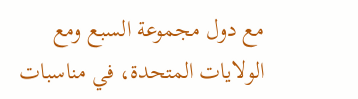مع دول مجموعة السبع ومع الولايات المتحدة، في مناسبات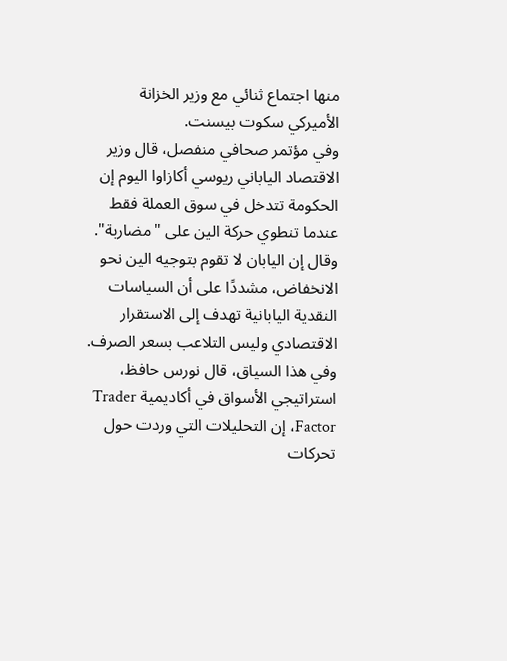منها اجتماع ثنائي مع وزير الخزانة الأميركي سكوت بيسنت.
وفي مؤتمر صحافي منفصل، قال وزير الاقتصاد الياباني ريوسي أكازاوا اليوم إن الحكومة تتدخل في سوق العملة فقط عندما تنطوي حركة الين على "مضاربة".
وقال إن اليابان لا تقوم بتوجيه الين نحو الانخفاض، مشددًا على أن السياسات النقدية اليابانية تهدف إلى الاستقرار الاقتصادي وليس التلاعب بسعر الصرف.
وفي هذا السياق، قال نورس حافظ، استراتيجي الأسواق في أكاديمية Trader Factor، إن التحليلات التي وردت حول تحركات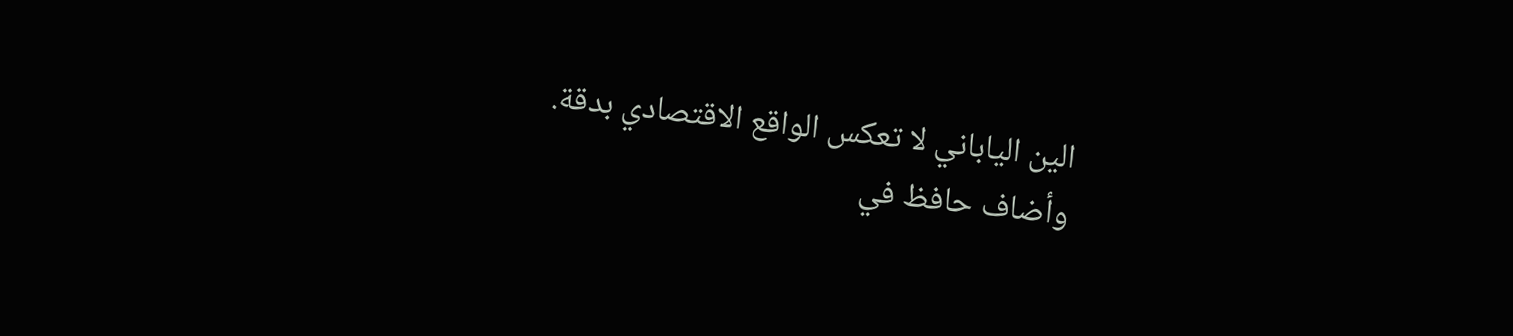الين الياباني لا تعكس الواقع الاقتصادي بدقة.
وأضاف حافظ في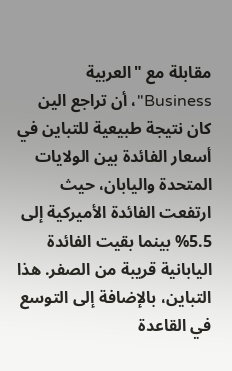مقابلة مع "العربية Business"، أن تراجع الين كان نتيجة طبيعية للتباين في أسعار الفائدة بين الولايات المتحدة واليابان، حيث ارتفعت الفائدة الأميركية إلى 5.5% بينما بقيت الفائدة اليابانية قريبة من الصفر. هذا التباين، بالإضافة إلى التوسع في القاعدة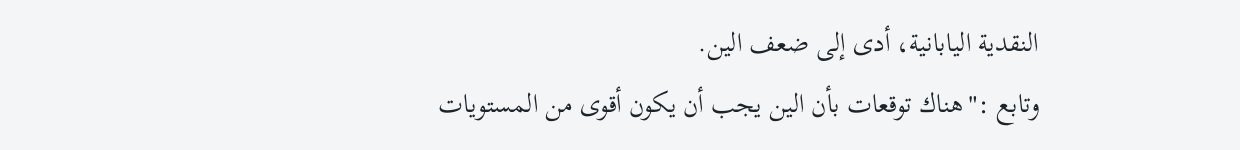النقدية اليابانية، أدى إلى ضعف الين.
وتابع :"هناك توقعات بأن الين يجب أن يكون أقوى من المستويات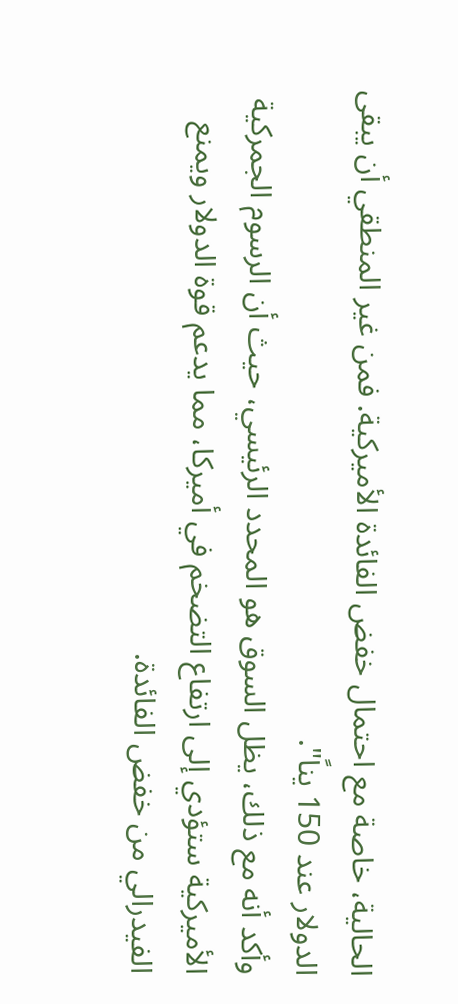الحالية، خاصة مع احتمال خفض الفائدة الأميركية. فمن غير المنطقي أن يبقى الدولار عند 150 يناً".
وأكد أنه مع ذلك، يظل السوق هو المحدد الرئيسي، حيث أن الرسوم الجمركية الأميركية ستؤدي إلى ارتفاع التضخم في أميركا، مما يدعم قوة الدولار ويمنع الفيدرالي من خفض الفائدة.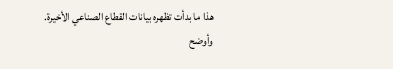هذا ما بدأت تظهره بيانات القطاع الصناعي الأخيرة.
وأوضح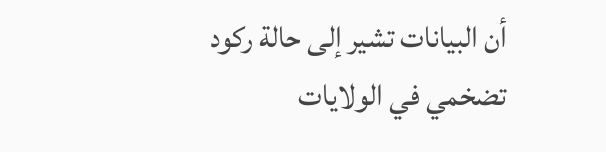أن البيانات تشير إلى حالة ركود تضخمي في الولايات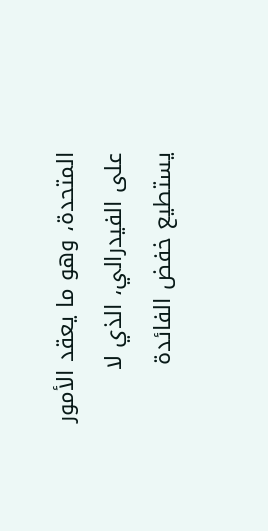المتحدة، وهو ما يعقد الأمور على الفيدرالي، الذي لا يستطيع خفض الفائدة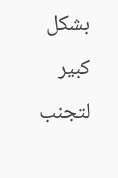بشكل كبير لتجنب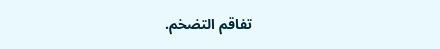تفاقم التضخم.